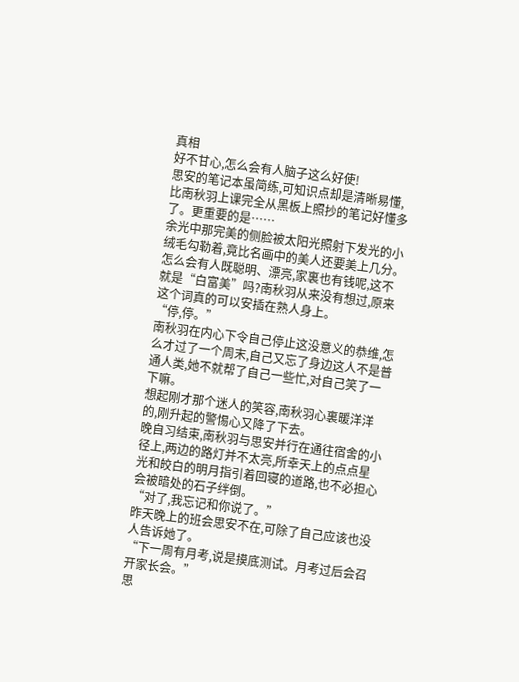真相
好不甘心,怎么会有人脑子这么好使!
思安的笔记本虽简练,可知识点却是清晰易懂,比南秋羽上课完全从黑板上照抄的笔记好懂多了。更重要的是……
余光中那完美的侧脸被太阳光照射下发光的小绒毛勾勒着,竟比名画中的美人还要美上几分。
怎么会有人既聪明、漂亮,家裏也有钱呢,这不就是“白富美”吗?南秋羽从来没有想过,原来这个词真的可以安插在熟人身上。
“停,停。”
南秋羽在内心下令自己停止这没意义的恭维,怎么才过了一个周末,自己又忘了身边这人不是普通人类,她不就帮了自己一些忙,对自己笑了一下嘛。
想起刚才那个迷人的笑容,南秋羽心裏暖洋洋的,刚升起的警惕心又降了下去。
晚自习结束,南秋羽与思安并行在通往宿舍的小径上,两边的路灯并不太亮,所幸天上的点点星光和皎白的明月指引着回寝的道路,也不必担心会被暗处的石子绊倒。
“对了,我忘记和你说了。”
昨天晚上的班会思安不在,可除了自己应该也没人告诉她了。
“下一周有月考,说是摸底测试。月考过后会召开家长会。”
思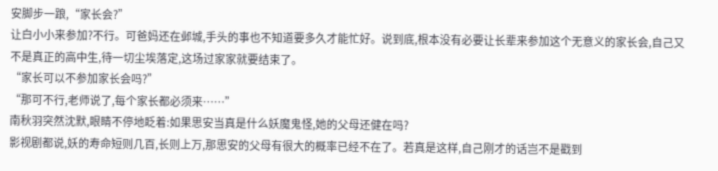安脚步一踉,“家长会?”
让白小小来参加?不行。可爸妈还在邺城,手头的事也不知道要多久才能忙好。说到底,根本没有必要让长辈来参加这个无意义的家长会,自己又不是真正的高中生,待一切尘埃落定,这场过家家就要结束了。
“家长可以不参加家长会吗?”
“那可不行,老师说了,每个家长都必须来……”
南秋羽突然沈默,眼睛不停地眨着:如果思安当真是什么妖魔鬼怪,她的父母还健在吗?
影视剧都说,妖的寿命短则几百,长则上万,那思安的父母有很大的概率已经不在了。若真是这样,自己刚才的话岂不是戳到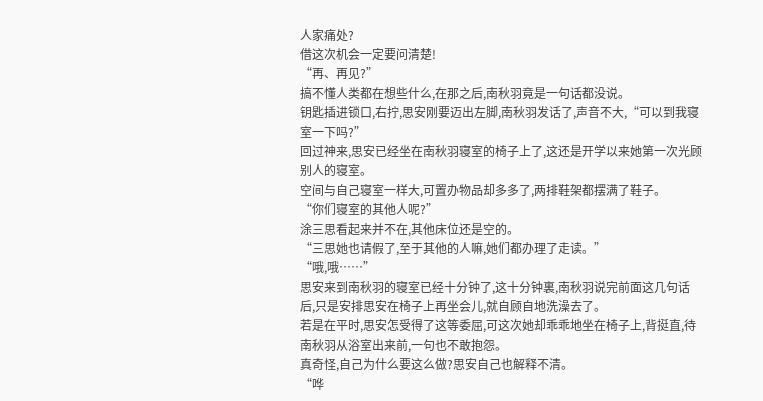人家痛处?
借这次机会一定要问清楚!
“再、再见?”
搞不懂人类都在想些什么,在那之后,南秋羽竟是一句话都没说。
钥匙插进锁口,右拧,思安刚要迈出左脚,南秋羽发话了,声音不大,“可以到我寝室一下吗?”
回过神来,思安已经坐在南秋羽寝室的椅子上了,这还是开学以来她第一次光顾别人的寝室。
空间与自己寝室一样大,可置办物品却多多了,两排鞋架都摆满了鞋子。
“你们寝室的其他人呢?”
涂三思看起来并不在,其他床位还是空的。
“三思她也请假了,至于其他的人嘛,她们都办理了走读。”
“哦,哦……”
思安来到南秋羽的寝室已经十分钟了,这十分钟裏,南秋羽说完前面这几句话后,只是安排思安在椅子上再坐会儿,就自顾自地洗澡去了。
若是在平时,思安怎受得了这等委屈,可这次她却乖乖地坐在椅子上,背挺直,待南秋羽从浴室出来前,一句也不敢抱怨。
真奇怪,自己为什么要这么做?思安自己也解释不清。
“哗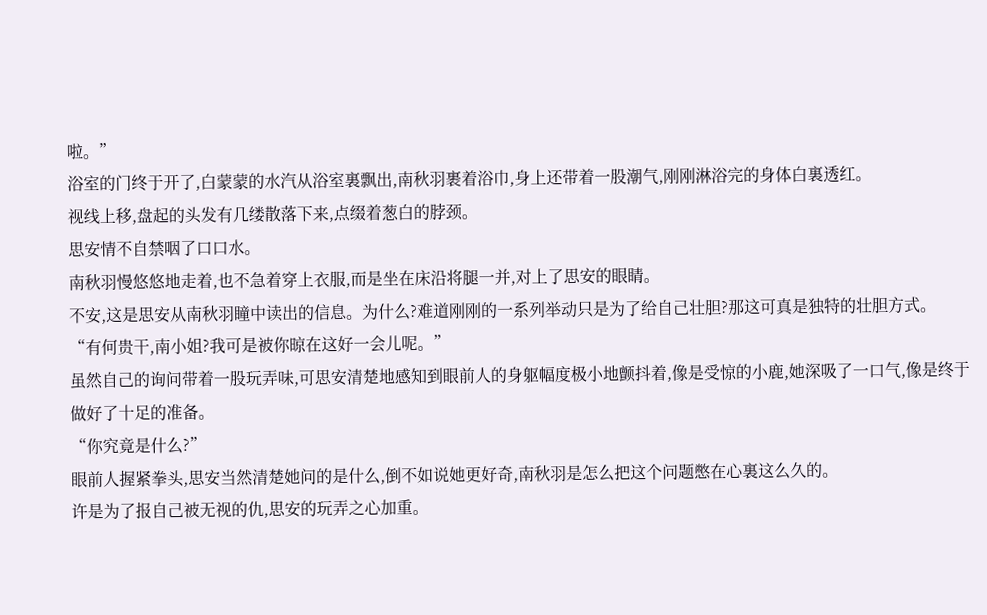啦。”
浴室的门终于开了,白蒙蒙的水汽从浴室裏飘出,南秋羽裹着浴巾,身上还带着一股潮气,刚刚淋浴完的身体白裏透红。
视线上移,盘起的头发有几缕散落下来,点缀着葱白的脖颈。
思安情不自禁咽了口口水。
南秋羽慢悠悠地走着,也不急着穿上衣服,而是坐在床沿将腿一并,对上了思安的眼睛。
不安,这是思安从南秋羽瞳中读出的信息。为什么?难道刚刚的一系列举动只是为了给自己壮胆?那这可真是独特的壮胆方式。
“有何贵干,南小姐?我可是被你晾在这好一会儿呢。”
虽然自己的询问带着一股玩弄味,可思安清楚地感知到眼前人的身躯幅度极小地颤抖着,像是受惊的小鹿,她深吸了一口气,像是终于做好了十足的准备。
“你究竟是什么?”
眼前人握紧拳头,思安当然清楚她问的是什么,倒不如说她更好奇,南秋羽是怎么把这个问题憋在心裏这么久的。
许是为了报自己被无视的仇,思安的玩弄之心加重。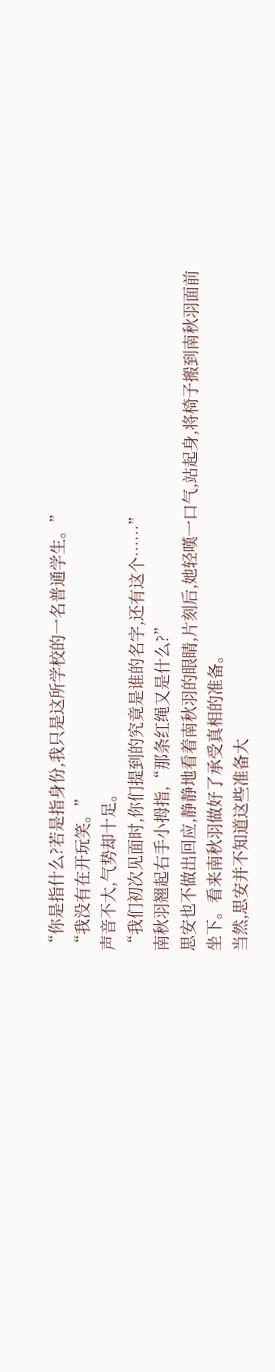“你是指什么?若是指身份,我只是这所学校的一名普通学生。”
“我没有在开玩笑。”
声音不大,气势却十足。
“我们初次见面时,你们提到的究竟是谁的名字,还有这个……”
南秋羽翘起右手小拇指,“那条红绳又是什么?”
思安也不做出回应,静静地看着南秋羽的眼睛,片刻后,她轻嘆一口气,站起身,将椅子搬到南秋羽面前坐下。看来南秋羽做好了承受真相的准备。
当然,思安并不知道这些准备大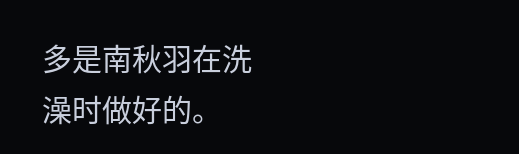多是南秋羽在洗澡时做好的。